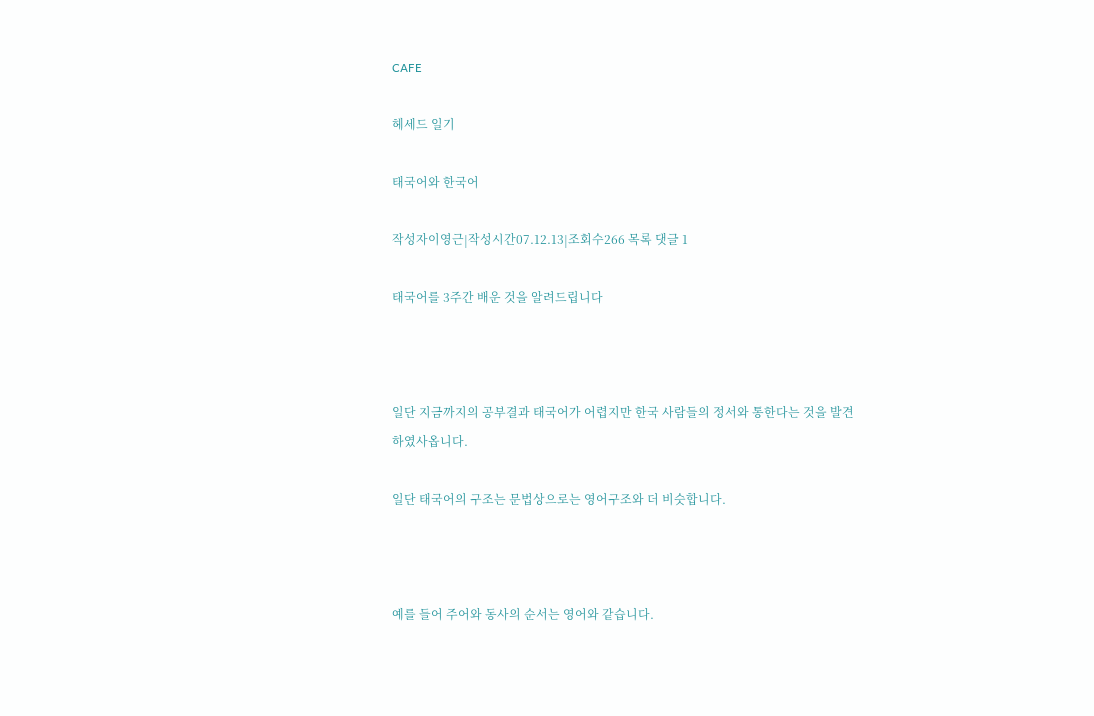CAFE

헤세드 일기

태국어와 한국어

작성자이영근|작성시간07.12.13|조회수266 목록 댓글 1

태국어를 3주간 배운 것을 알려드립니다



일단 지금까지의 공부결과 태국어가 어렵지만 한국 사람들의 정서와 통한다는 것을 발견하였사옵니다.

일단 태국어의 구조는 문법상으로는 영어구조와 더 비슷합니다.



예를 들어 주어와 동사의 순서는 영어와 같습니다.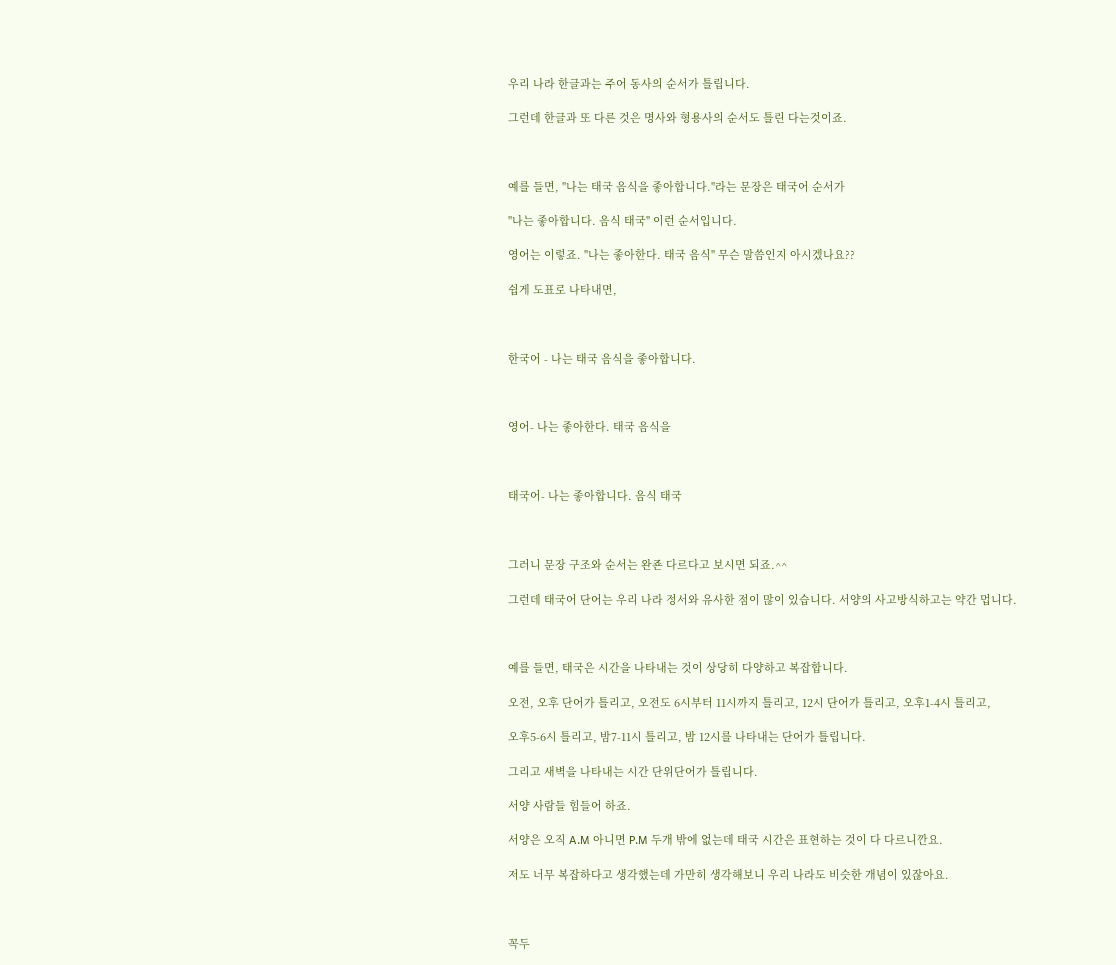우리 나라 한글과는 주어 동사의 순서가 틀립니다.

그런데 한글과 또 다른 것은 명사와 형용사의 순서도 틀린 다는것이죠.



예를 들면, "나는 태국 음식을 좋아합니다."라는 문장은 태국어 순서가

"나는 좋아합니다. 음식 태국" 이런 순서입니다.

영어는 이렇죠. "나는 좋아한다. 태국 음식" 무슨 말씀인지 아시겠나요??

쉽게 도표로 나타내면,



한국어 - 나는 태국 음식을 좋아합니다.



영어- 나는 좋아한다. 태국 음식을



태국어- 나는 좋아합니다. 음식 태국



그러니 문장 구조와 순서는 완죤 다르다고 보시면 되죠.^^

그런데 태국어 단어는 우리 나라 정서와 유사한 점이 많이 있습니다. 서양의 사고방식하고는 약간 멉니다.



예를 들면, 태국은 시간을 나타내는 것이 상당히 다양하고 복잡합니다.

오전, 오후 단어가 틀리고, 오전도 6시부터 11시까지 틀리고, 12시 단어가 틀리고, 오후1-4시 틀리고,

오후5-6시 틀리고, 밤7-11시 틀리고, 밤 12시를 나타내는 단어가 틀립니다.

그리고 새벽을 나타내는 시간 단위단어가 틀립니다.

서양 사람들 힘들어 하죠.

서양은 오직 A.M 아니면 P.M 두개 밖에 없는데 태국 시간은 표현하는 것이 다 다르니깐요.

저도 너무 복잡하다고 생각했는데 가만히 생각해보니 우리 나라도 비슷한 개념이 있잖아요.



꼭두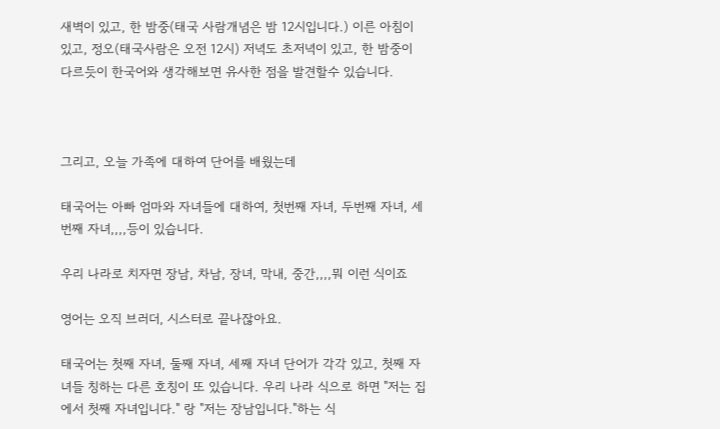새벽이 있고, 한 밤중(태국 사람개념은 밤 12시입니다.) 이른 아침이 있고, 정오(태국사람은 오전 12시) 저녁도 초저녁이 있고, 한 밤중이 다르듯이 한국어와 생각해보면 유사한 점을 발견할수 있습니다.



그리고, 오늘 가족에 대하여 단어를 배웠는데

태국어는 아빠 엄마와 자녀들에 대하여, 첫번째 자녀, 두번째 자녀, 세번째 자녀,,,,등이 있습니다.

우리 나라로 치자면 장남, 차남, 장녀, 막내, 중간,,,,뭐 이런 식이죠

영어는 오직 브러더, 시스터로 끝나잖아요.

태국어는 첫째 자녀, 둘째 자녀, 세째 자녀 단어가 각각 있고, 첫째 자녀들 칭하는 다른 호칭이 또 있습니다. 우리 나라 식으로 하면 "저는 집에서 첫째 자녀입니다." 랑 "저는 장남입니다."하는 식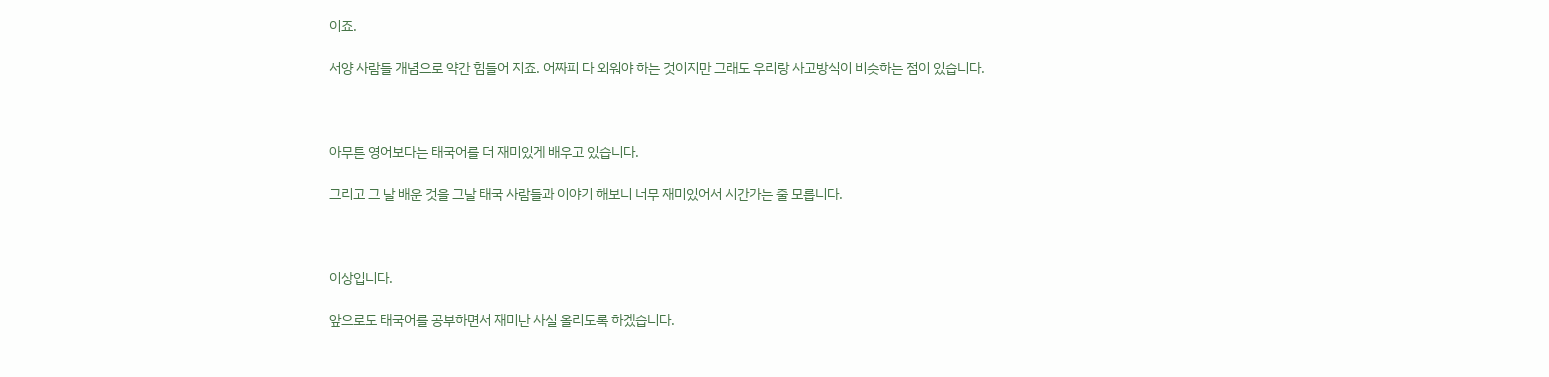이죠.

서양 사람들 개념으로 약간 힘들어 지죠. 어짜피 다 외워야 하는 것이지만 그래도 우리랑 사고방식이 비슷하는 점이 있습니다.



아무튼 영어보다는 태국어를 더 재미있게 배우고 있습니다.

그리고 그 날 배운 것을 그날 태국 사람들과 이야기 해보니 너무 재미있어서 시간가는 줄 모릅니다.



이상입니다.

앞으로도 태국어를 공부하면서 재미난 사실 올리도록 하겠습니다.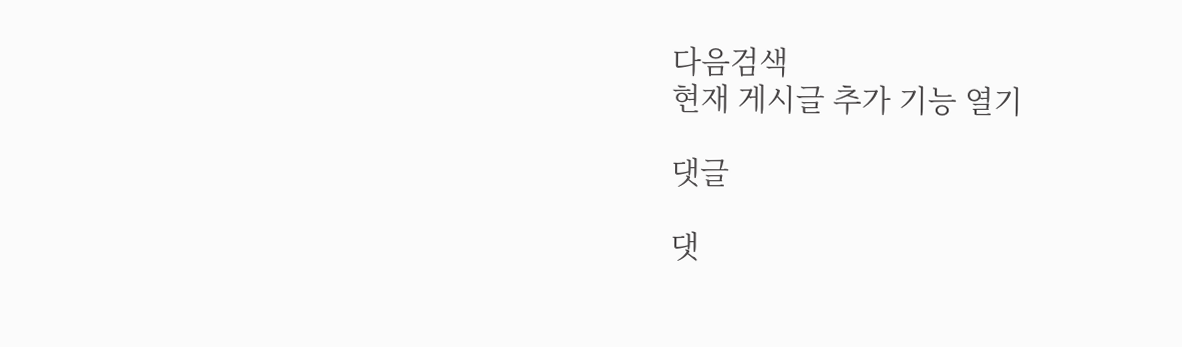다음검색
현재 게시글 추가 기능 열기

댓글

댓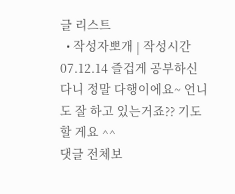글 리스트
  • 작성자뽀개 | 작성시간 07.12.14 즐겁게 공부하신다니 정말 다행이에요~ 언니도 잘 하고 있는거죠?? 기도할 게요 ^^
댓글 전체보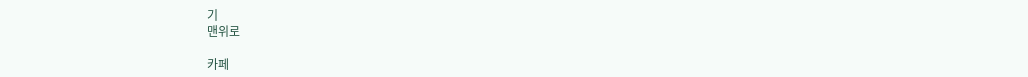기
맨위로

카페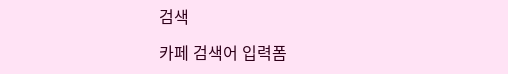검색

카페 검색어 입력폼